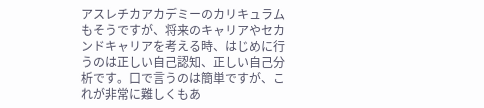アスレチカアカデミーのカリキュラムもそうですが、将来のキャリアやセカンドキャリアを考える時、はじめに行うのは正しい自己認知、正しい自己分析です。口で言うのは簡単ですが、これが非常に難しくもあ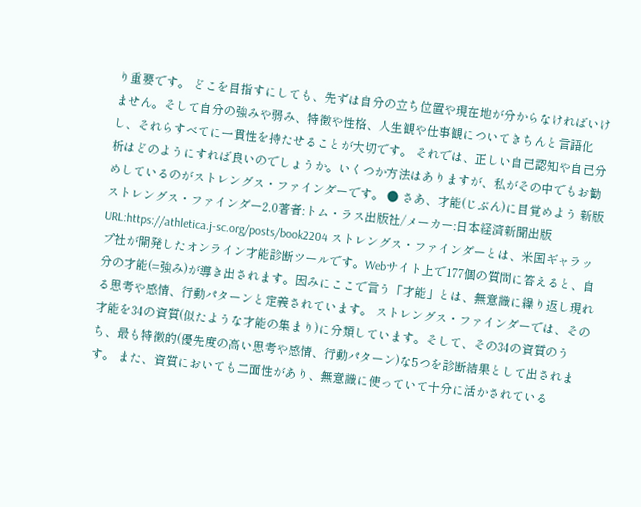り重要です。 どこを目指すにしても、先ずは自分の立ち位置や現在地が分からなければいけません。そして自分の強みや弱み、特徴や性格、人生観や仕事観についてきちんと言語化し、それらすべてに一貫性を持たせることが大切です。 それでは、正しい自己認知や自己分析はどのようにすれば良いのでしょうか。いくつか方法はありますが、私がその中でもお勧めしているのがストレングス・ファインダーです。 ● さあ、才能(じぶん)に目覚めよう 新版 ストレングス・ファインダー2.0著者:トム・ラス出版社/メーカー:日本経済新聞出版URL:https://athletica.j-sc.org/posts/book2204 ストレングス・ファインダーとは、米国ギャラップ社が開発したオンライン才能診断ツールです。Webサイト上で177個の質問に答えると、自分の才能(=強み)が導き出されます。因みにここで言う「才能」とは、無意識に繰り返し現れる思考や感情、行動パターンと定義されています。 ストレングス・ファインダーでは、その才能を34の資質(似たような才能の集まり)に分類しています。そして、その34の資質のうち、最も特徴的(優先度の高い思考や感情、行動パターン)な5つを診断結果として出されます。 また、資質においても二面性があり、無意識に使っていて十分に活かされている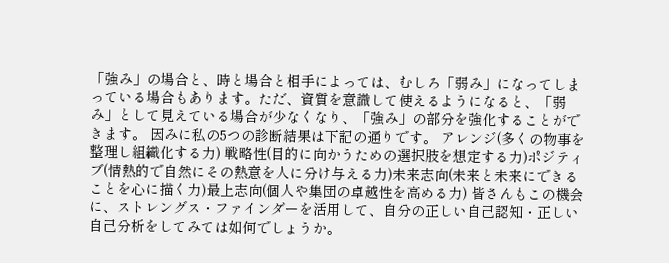「強み」の場合と、時と場合と相手によっては、むしろ「弱み」になってしまっている場合もあります。ただ、資質を意識して使えるようになると、「弱み」として見えている場合が少なくなり、「強み」の部分を強化することができます。 因みに私の5つの診断結果は下記の通りです。 アレンジ(多くの物事を整理し組織化する力) 戦略性(目的に向かうための選択肢を想定する力)ポジティブ(情熱的で自然にその熱意を人に分け与える力)未来志向(未来と未来にできることを心に描く力)最上志向(個人や集団の卓越性を高める力) 皆さんもこの機会に、ストレングス・ファインダーを活用して、自分の正しい自己認知・正しい自己分析をしてみては如何でしょうか。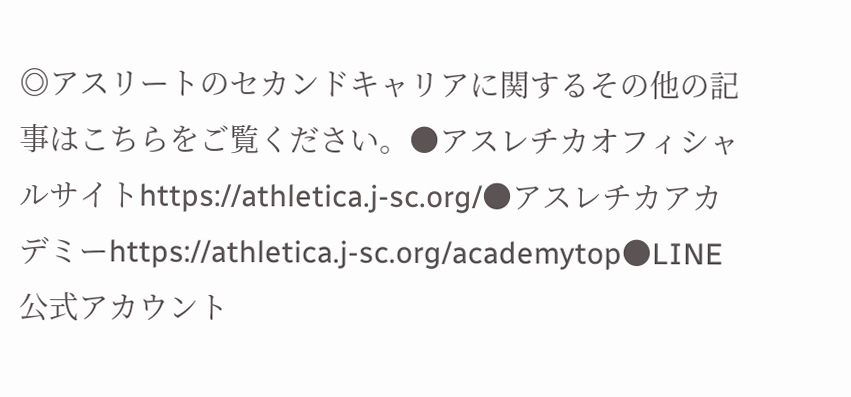◎アスリートのセカンドキャリアに関するその他の記事はこちらをご覧ください。●アスレチカオフィシャルサイトhttps://athletica.j-sc.org/●アスレチカアカデミーhttps://athletica.j-sc.org/academytop●LINE公式アカウント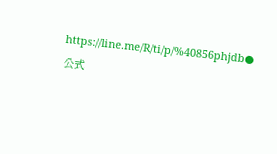https://line.me/R/ti/p/%40856phjdb●公式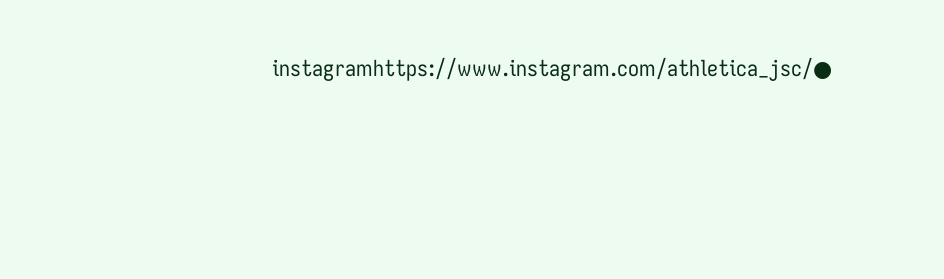instagramhttps://www.instagram.com/athletica_jsc/●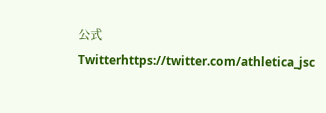公式Twitterhttps://twitter.com/athletica_jsc